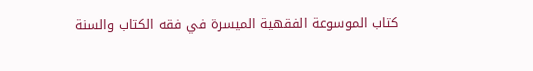كتاب الموسوعة الفقهية الميسرة في فقه الكتاب والسنة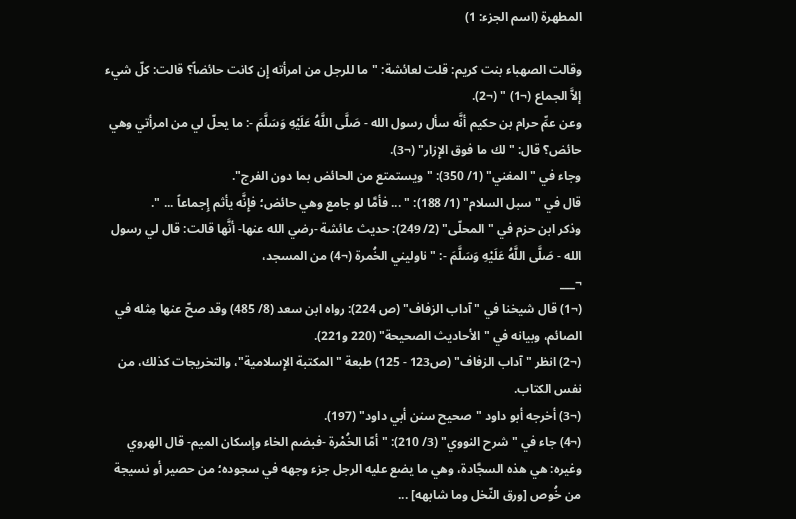المطهرة (اسم الجزء: 1)

وقالت الصهباء بنت كريم: قلت لعائشة: "ما للرجل من امرأته إِن كانت حائضاً؟ قالت: كلّ شيء إلاَّ الجماع (¬1) " (¬2).
وعن عمِّ حرام بن حكيم أنَّه سأل رسول الله - صَلَّى اللَّهُ عَلَيْهِ وَسَلَّمَ -: ما يحلّ لي من امرأتي وهي حائض؟ قال: "لك ما فوق الإِزار" (¬3).
وجاء في "المغني" (1/ 350): "ويستمتع من الحائض بما دون الفرج".
قال في "سبل السلام" (1/ 188): " ... فأمَّا لو جامع وهي حائض؛ فإِنَّه يأثم إِجماعاً ... ".
وذكر ابن حزم في "المحلّى" (2/ 249): حديث عائشة -رضي الله عنها- أنَّها قالت: قال لي رسول الله - صَلَّى اللَّهُ عَلَيْهِ وَسَلَّمَ -: "ناوليني الخُمرة (¬4) من المسجد،
¬___
(¬1) قال شيخنا في "آداب الزفاف" (ص 224): رواه ابن سعد (8/ 485) وقد صحّ عنها مِثله في الصائم، وبيانه في "الأحاديث الصحيحة" (220 و221).
(¬2) انظر "آداب الزفاف" (ص123 - 125) طبعة "المكتبة الإِسلامية"، والتخريجات كذلك، من نفس الكتاب.
(¬3) أخرجه أبو داود "صحيح سنن أبي داود" (197).
(¬4) جاء في "شرح النووي" (3/ 210): "أمّا الخُمْرة -فبضم الخاء وإسكان الميم- قال الهروي وغيره: هي هذه السجَّادة، وهي ما يضع عليه الرجل جزء وجهه في سجوده؛ من حصير أو نسيجة من خُوص [ورق النّخل وما شابهه] ...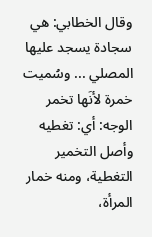وقال الخطابي: هي سجادة يسجد عليها المصلي ... وسُميت خمرة لأنَها تخمر الوجه: أي: تغطيه وأصل التخمير التغطية، ومنه خمار المرأة،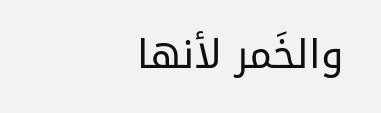والخَمر لأنها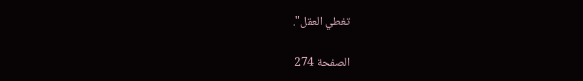تغطي العقل".

الصفحة 274